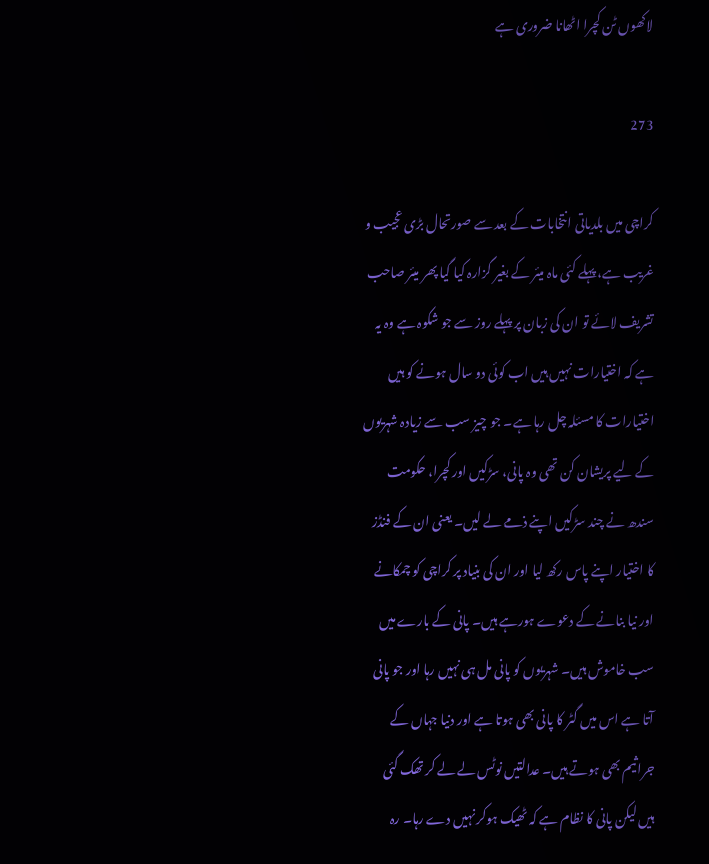لاکھوں ٹن کچرا اٹھانا ضروری ہے

273

کراچی میں بلدیاتی انتخابات کے بعد سے صورتحال بڑی عجیب و غریب ہے، پہلے کئی ماہ میئر کے بغیر گزارہ کیا گیا پھر میئر صاحب تشریف لائے تو ان کی زبان پر پہلے روز سے جو شکوہ ہے وہ یہ ہے کہ اختیارات نہیں ہیں اب کوئی دو سال ہونے کو ہیں اختیارات کا مسئلہ چل رہا ہے۔ جو چیز سب سے زیادہ شہریوں کے لیے پریشان کن تھی وہ پانی، سڑکیں اور کچرا، حکومت سندھ نے چند سڑکیں اپنے ذمے لے لیں۔ یعنی ان کے فنڈز کا اختیار اپنے پاس رکھ لیا اور ان کی بنیاد پر کراچی کو چمکانے اور نیا بنانے کے دعوے ہورہے ہیں۔ پانی کے بارے میں سب خاموش ہیں۔ شہریوں کو پانی مل ہی نہیں رہا اور جو پانی آتا ہے اس میں گٹر کا پانی بھی ہوتا ہے اور دنیا جہاں کے جراثیم بھی ہوتے ہیں۔ عدالتیں نوٹس لے لے کر تھک گئی ہیں لیکن پانی کا نظام ہے کہ ٹھیک ہوکر نہیں دے رہا۔ رہ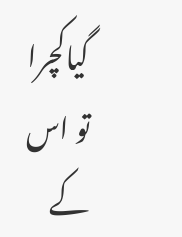گیاکچرا تو اس کے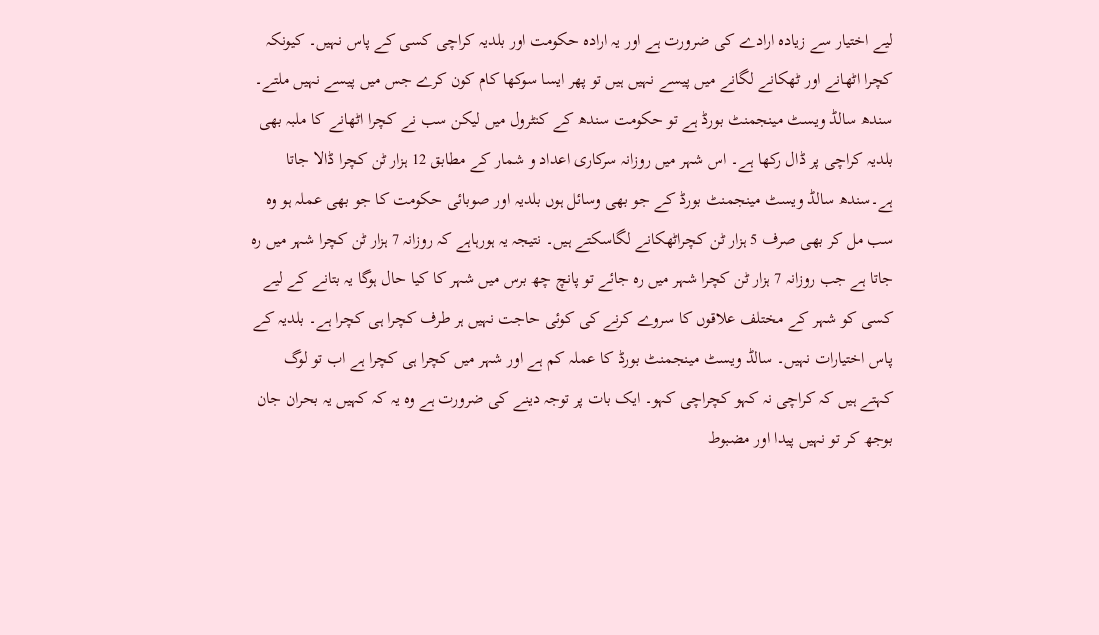لیے اختیار سے زیادہ ارادے کی ضرورت ہے اور یہ ارادہ حکومت اور بلدیہ کراچی کسی کے پاس نہیں۔ کیونکہ کچرا اٹھانے اور ٹھکانے لگانے میں پیسے نہیں ہیں تو پھر ایسا سوکھا کام کون کرے جس میں پیسے نہیں ملتے۔ سندھ سالڈ ویسٹ مینجمنٹ بورڈ ہے تو حکومت سندھ کے کنٹرول میں لیکن سب نے کچرا اٹھانے کا ملبہ بھی بلدیہ کراچی پر ڈال رکھا ہے۔ اس شہر میں روزانہ سرکاری اعداد و شمار کے مطابق 12 ہزار ٹن کچرا ڈالا جاتا ہے۔سندھ سالڈ ویسٹ مینجمنٹ بورڈ کے جو بھی وسائل ہوں بلدیہ اور صوبائی حکومت کا جو بھی عملہ ہو وہ سب مل کر بھی صرف 5 ہزار ٹن کچراٹھکانے لگاسکتے ہیں۔ نتیجہ یہ ہورہاہے کہ روزانہ 7 ہزار ٹن کچرا شہر میں رہ جاتا ہے جب روزانہ 7 ہزار ٹن کچرا شہر میں رہ جائے تو پانچ چھ برس میں شہر کا کیا حال ہوگا یہ بتانے کے لیے کسی کو شہر کے مختلف علاقوں کا سروے کرنے کی کوئی حاجت نہیں ہر طرف کچرا ہی کچرا ہے۔ بلدیہ کے پاس اختیارات نہیں۔ سالڈ ویسٹ مینجمنٹ بورڈ کا عملہ کم ہے اور شہر میں کچرا ہی کچرا ہے اب تو لوگ کہتے ہیں کہ کراچی نہ کہو کچراچی کہو۔ ایک بات پر توجہ دینے کی ضرورت ہے وہ یہ کہ کہیں یہ بحران جان بوجھ کر تو نہیں پیدا اور مضبوط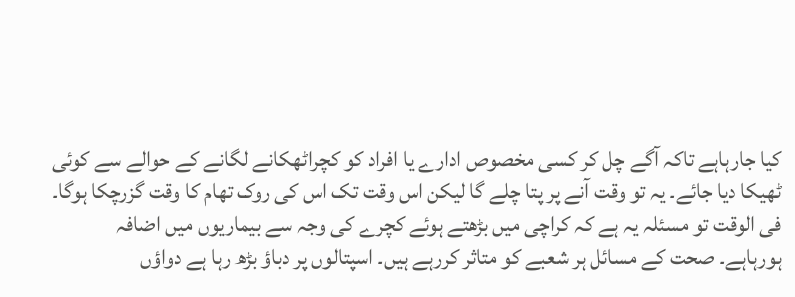کیا جارہاہے تاکہ آگے چل کر کسی مخصوص ادارے یا افراد کو کچراٹھکانے لگانے کے حوالے سے کوئی ٹھیکا دیا جائے۔ یہ تو وقت آنے پر پتا چلے گا لیکن اس وقت تک اس کی روک تھام کا وقت گزرچکا ہوگا۔ فی الوقت تو مسئلہ یہ ہے کہ کراچی میں بڑھتے ہوئے کچرے کی وجہ سے بیماریوں میں اضافہ ہورہاہے۔ صحت کے مسائل ہر شعبے کو متاثر کررہے ہیں۔ اسپتالوں پر دباؤ بڑھ رہا ہے دواؤں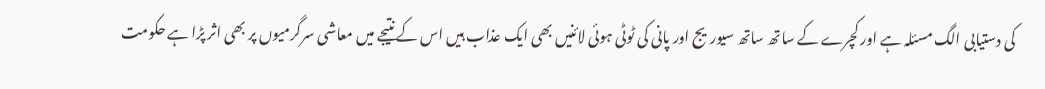کی دستیابی الگ مسئلہ ہے اور کچرے کے ساتھ ساتھ سیوریج اور پانی کی ٹوٹی ہوئی لائنیں بھی ایک عذاب ہیں اس کے نتیجے میں معاشی سرگرمیوں پر بھی اثر پڑا ہے حکومت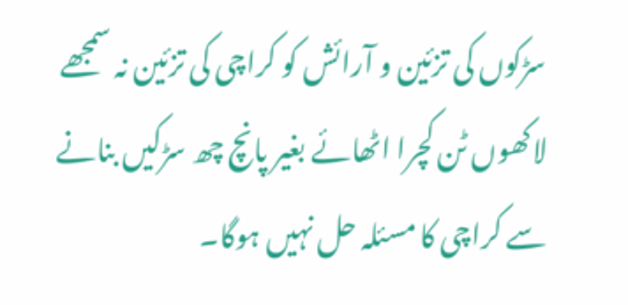سڑکوں کی تزئین و آرائش کو کراچی کی تزئین نہ سمجھے لاکھوں ٹن کچرا اٹھائے بغیر پانچ چھ سڑکیں بنانے سے کراچی کا مسئلہ حل نہیں ہوگا۔